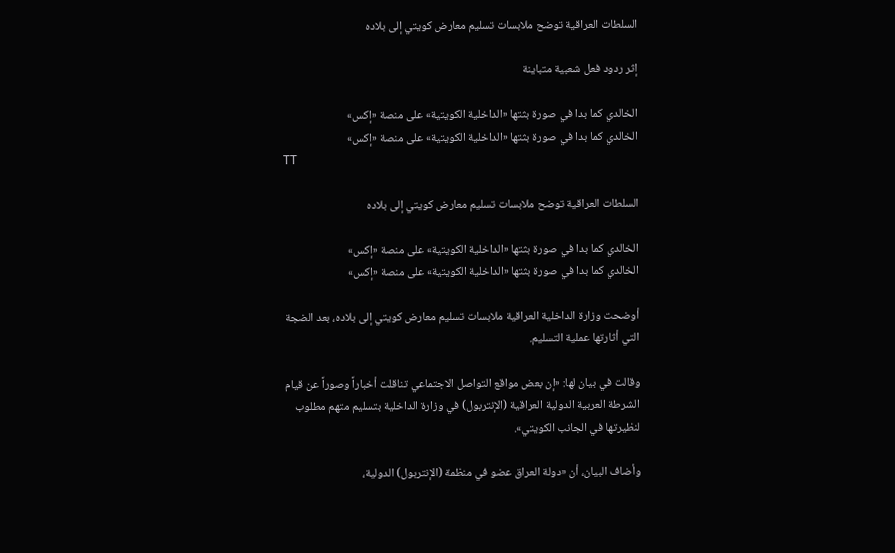السلطات العراقية توضح ملابسات تسليم معارض كويتي إلى بلاده

إثر ردود فعل شعبية متباينة

الخالدي كما بدا في صورة بثتها «الداخلية الكويتية» على منصة «إكس»
الخالدي كما بدا في صورة بثتها «الداخلية الكويتية» على منصة «إكس»
TT

السلطات العراقية توضح ملابسات تسليم معارض كويتي إلى بلاده

الخالدي كما بدا في صورة بثتها «الداخلية الكويتية» على منصة «إكس»
الخالدي كما بدا في صورة بثتها «الداخلية الكويتية» على منصة «إكس»

أوضحت وزارة الداخلية العراقية ملابسات تسليم معارض كويتي إلى بلاده، بعد الضجة التي أثارتها عملية التسليم.

وقالت في بيان لها: «إن بعض مواقع التواصل الاجتماعي تناقلت أخباراً وصوراً عن قيام الشرطة العربية الدولية العراقية (الإنتربول) في وزارة الداخلية بتسليم متهم مطلوب لنظيرتها في الجانب الكويتي».

وأضاف البيان، أن «دولة العراق عضو في منظمة (الإنتربول) الدولية،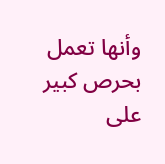وأنها تعمل بحرص كبير على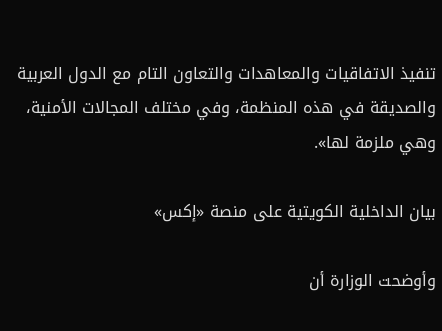تنفيذ الاتفاقيات والمعاهدات والتعاون التام مع الدول العربية والصديقة في هذه المنظمة، وفي مختلف المجالات الأمنية، وهي ملزمة لها».

بيان الداخلية الكويتية على منصة «إكس»

وأوضحت الوزارة أن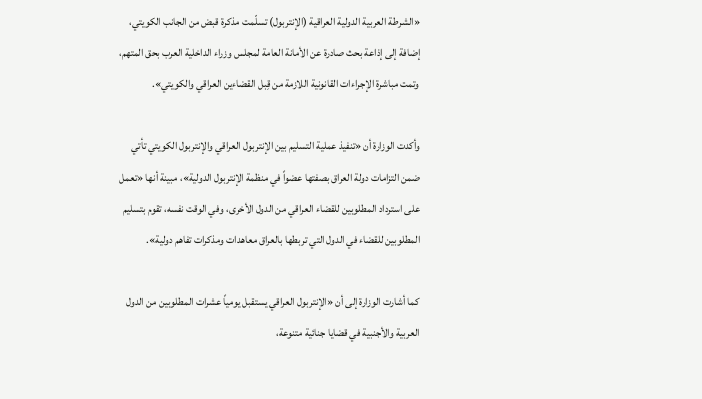«الشرطة العربية الدولية العراقية (الإنتربول) تسلّمت مذكرة قبض من الجانب الكويتي، إضافة إلى إذاعة بحث صادرة عن الأمانة العامة لمجلس وزراء الداخلية العرب بحق المتهم، وتمت مباشرة الإجراءات القانونية اللازمة من قِبل القضاءين العراقي والكويتي».

وأكدت الوزارة أن «تنفيذ عملية التسليم بين الإنتربول العراقي والإنتربول الكويتي تأتي ضمن التزامات دولة العراق بصفتها عضواً في منظمة الإنتربول الدولية»، مبينة أنها «تعمل على استرداد المطلوبين للقضاء العراقي من الدول الأخرى، وفي الوقت نفسه، تقوم بتسليم المطلوبين للقضاء في الدول التي تربطها بالعراق معاهدات ومذكرات تفاهم دولية».

كما أشارت الوزارة إلى أن «الإنتربول العراقي يستقبل يومياً عشرات المطلوبين من الدول العربية والأجنبية في قضايا جنائية متنوعة،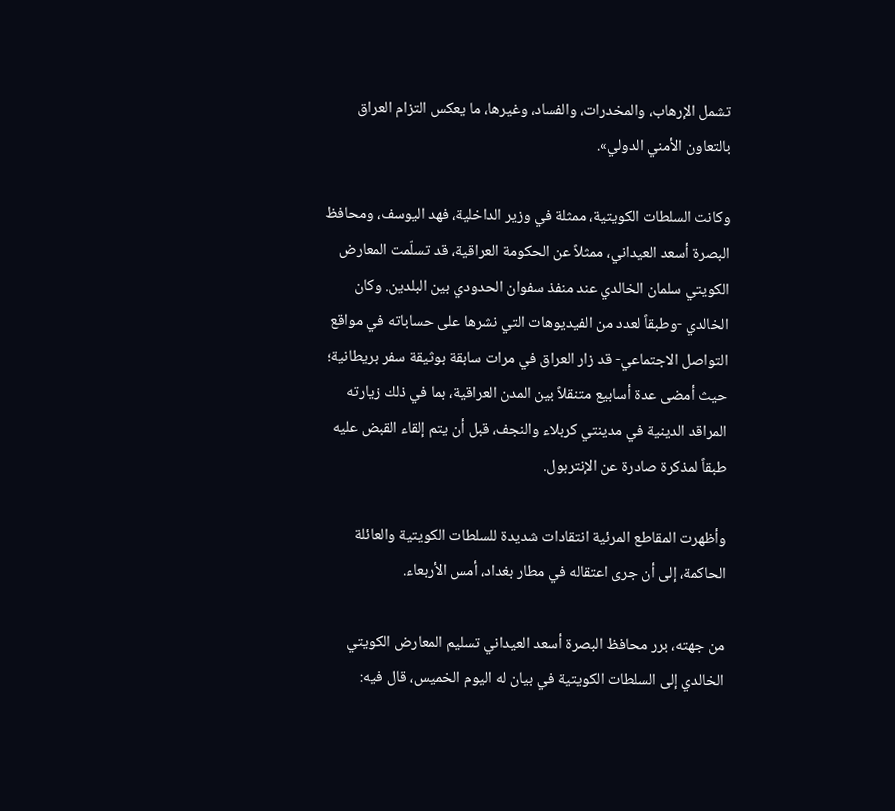تشمل الإرهاب، والمخدرات، والفساد، وغيرها، ما يعكس التزام العراق بالتعاون الأمني الدولي».

وكانت السلطات الكويتية، ممثلة في وزير الداخلية، فهد اليوسف، ومحافظ البصرة أسعد العيداني، ممثلاً عن الحكومة العراقية، قد تسلّمت المعارض الكويتي سلمان الخالدي عند منفذ سفوان الحدودي بين البلدين. وكان الخالدي -وطبقاً لعدد من الفيديوهات التي نشرها على حساباته في مواقع التواصل الاجتماعي- قد زار العراق في مرات سابقة بوثيقة سفر بريطانية؛ حيث أمضى عدة أسابيع متنقلاً بين المدن العراقية، بما في ذلك زيارته المراقد الدينية في مدينتي كربلاء والنجف، قبل أن يتم إلقاء القبض عليه طبقاً لمذكرة صادرة عن الإنتربول.

وأظهرت المقاطع المرئية انتقادات شديدة للسلطات الكويتية والعائلة الحاكمة، إلى أن جرى اعتقاله في مطار بغداد، أمس الأربعاء.

من جهته، برر محافظ البصرة أسعد العيداني تسليم المعارض الكويتي الخالدي إلى السلطات الكويتية في بيان له اليوم الخميس، قال فيه: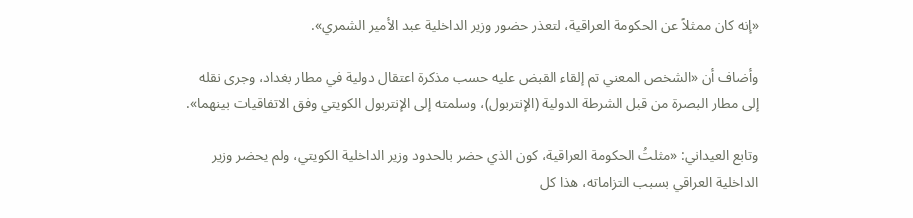«إنه كان ممثلاً عن الحكومة العراقية، لتعذر حضور وزير الداخلية عبد الأمير الشمري».

وأضاف أن «الشخص المعني تم إلقاء القبض عليه حسب مذكرة اعتقال دولية في مطار بغداد، وجرى نقله إلى مطار البصرة من قبل الشرطة الدولية (الإنتربول)، وسلمته إلى الإنتربول الكويتي وفق الاتفاقيات بينهما».

وتابع العيداني: «مثلتُ الحكومة العراقية، كون الذي حضر بالحدود وزير الداخلية الكويتي، ولم يحضر وزير الداخلية العراقي بسبب التزاماته، هذا كل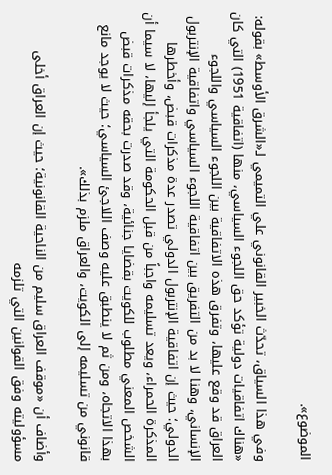الموضوع».

وفي هذا السياق، تحدّث الخبير القانوني علي التميمي لـ«الشرق الأوسط» بقوله: «هناك اتفاقيات دولية تؤكد حق اللجوء السياسي، منها (اتفاقية 1951) التي كان العراق قد وقع عليها، وتفرق هذه الاتفاقية بين اللجوء السياسي واللجوء الإنساني، وهنا لا بد من التفريق بين اتفاقية اللجوء السياسي واتفاقية الإنتربول الدولي؛ حيث إن اتفاقية الإنتربول الدولي تصدر عدة مذكرات قبض، وأخطرها المذكرة الحمراء، ويعد تسليمه واجباً من قبل الحكومة التي يلجأ إليها، لا سيما أن الشخص المعني مطلوب للكويت بقضايا جنائية، وقد صدرت بحقه مذكرات قبض بهذا الاتجاه، ومن ثم لا ينطبق عليه وصف اللاجئ السياسي؛ حيث لا يوجد مانع قانوني من تسليمه إلى الكويت، والعراق ملزم بذلك».

وأضاف أن «موقف العراق سليم من الناحية القانونية؛ حيث إن العراق أخلى مسؤوليته وفق القوانين التي تلزمه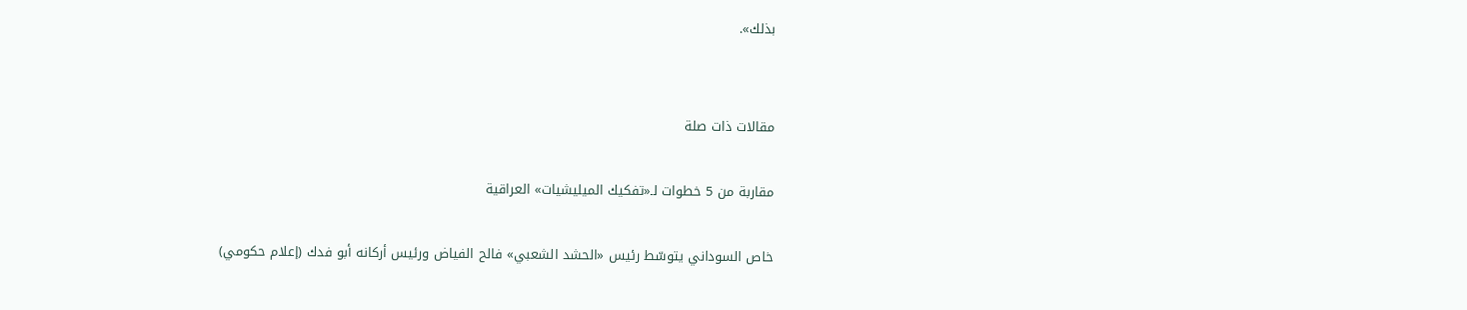بذلك».


مقالات ذات صلة

مقاربة من 5 خطوات لـ«تفكيك الميليشيات» العراقية

خاص السوداني يتوسّط رئيس «الحشد الشعبي» فالح الفياض ورئيس أركانه أبو فدك (إعلام حكومي)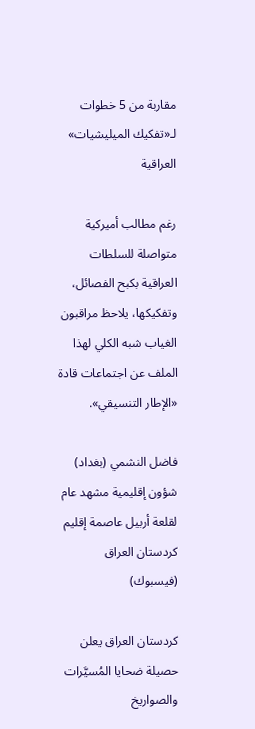مقاربة من 5 خطوات لـ«تفكيك الميليشيات» العراقية

رغم مطالب أميركية متواصلة للسلطات العراقية بكبح الفصائل، وتفكيكها، يلاحظ مراقبون الغياب شبه الكلي لهذا الملف عن اجتماعات قادة «الإطار التنسيقي».

فاضل النشمي (بغداد)
شؤون إقليمية مشهد عام لقلعة أربيل عاصمة إقليم كردستان العراق (فيسبوك)

كردستان العراق يعلن حصيلة ضحايا المُسيَّرات والصواريخ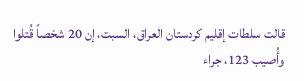قالت سلطات إقليم كردستان العراق، السبت، إن 20 شخصاً قُتلوا وأُصيب 123، جراء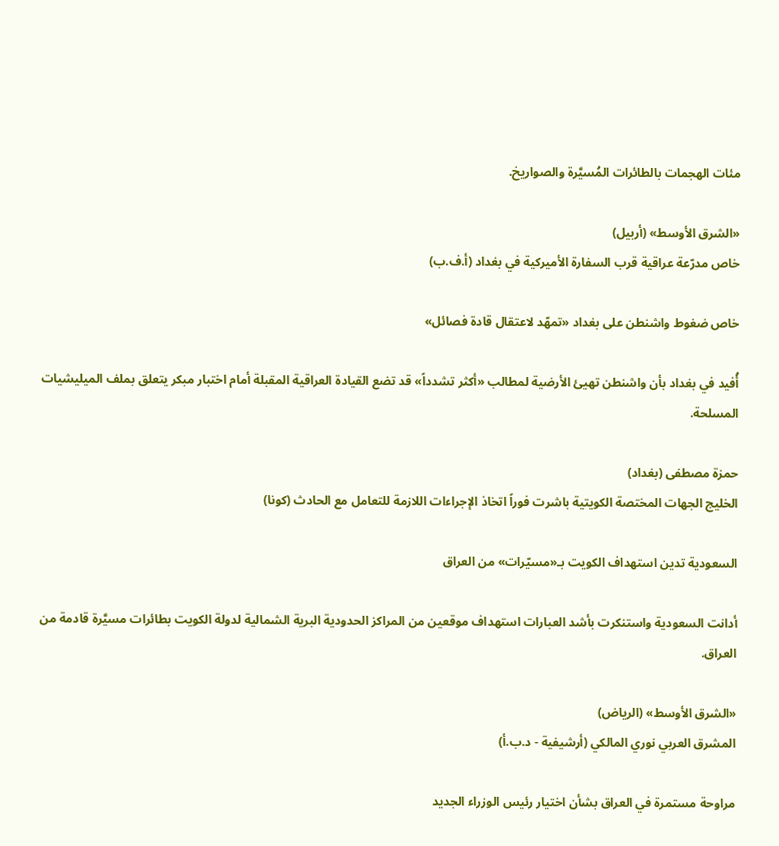مئات الهجمات بالطائرات المُسيَّرة والصواريخ.

«الشرق الأوسط» (أربيل)
خاص مدرّعة عراقية قرب السفارة الأميركية في بغداد (أ.ف.ب)

خاص ضغوط واشنطن على بغداد «تمهّد لاعتقال قادة فصائل»

أُفيد في بغداد بأن واشنطن تهيئ الأرضية لمطالب «أكثر تشدداً» قد تضع القيادة العراقية المقبلة أمام اختبار مبكر يتعلق بملف الميليشيات المسلحة.

حمزة مصطفى (بغداد)
الخليج الجهات المختصة الكويتية باشرت فوراً اتخاذ الإجراءات اللازمة للتعامل مع الحادث (كونا)

السعودية تدين استهداف الكويت بـ«مسيّرات» من العراق

أدانت السعودية واستنكرت بأشد العبارات استهداف موقعين من المراكز الحدودية البرية الشمالية لدولة الكويت بطائرات مسيَّرة قادمة من العراق.

«الشرق الأوسط» (الرياض)
المشرق العربي نوري المالكي (أرشيفية - د.ب.أ)

مراوحة مستمرة في العراق بشأن اختيار رئيس الوزراء الجديد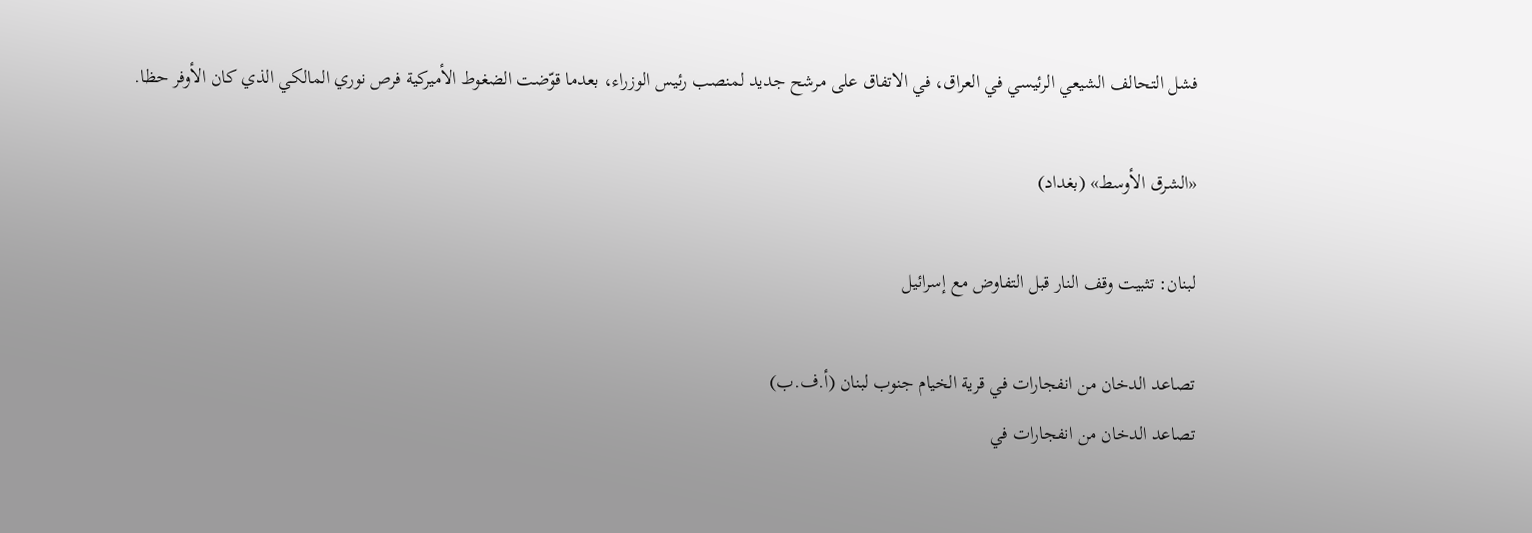فشل التحالف الشيعي الرئيسي في العراق، في الاتفاق على مرشح جديد لمنصب رئيس الوزراء، بعدما قوّضت الضغوط الأميركية فرص نوري المالكي الذي كان الأوفر حظا.

«الشرق الأوسط» (بغداد)

لبنان: تثبيت وقف النار قبل التفاوض مع إسرائيل

تصاعد الدخان من انفجارات في قرية الخيام جنوب لبنان (أ.ف.ب)
تصاعد الدخان من انفجارات في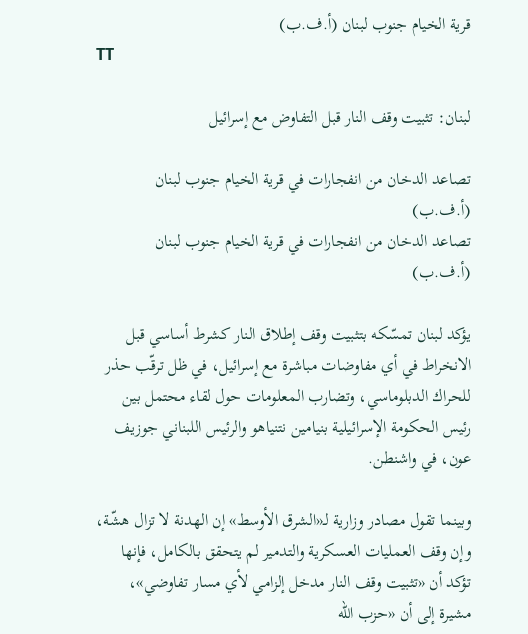قرية الخيام جنوب لبنان (أ.ف.ب)
TT

لبنان: تثبيت وقف النار قبل التفاوض مع إسرائيل

تصاعد الدخان من انفجارات في قرية الخيام جنوب لبنان (أ.ف.ب)
تصاعد الدخان من انفجارات في قرية الخيام جنوب لبنان (أ.ف.ب)

يؤكد لبنان تمسّكه بتثبيت وقف إطلاق النار كشرط أساسي قبل الانخراط في أي مفاوضات مباشرة مع إسرائيل، في ظل ترقّب حذر للحراك الدبلوماسي، وتضارب المعلومات حول لقاء محتمل بين رئيس الحكومة الإسرائيلية بنيامين نتنياهو والرئيس اللبناني جوزيف عون، في واشنطن.

وبينما تقول مصادر وزارية لـ«الشرق الأوسط» إن الهدنة لا تزال هشّة، وإن وقف العمليات العسكرية والتدمير لم يتحقق بالكامل، فإنها تؤكد أن «تثبيت وقف النار مدخل إلزامي لأي مسار تفاوضي»، مشيرة إلى أن «حزب الله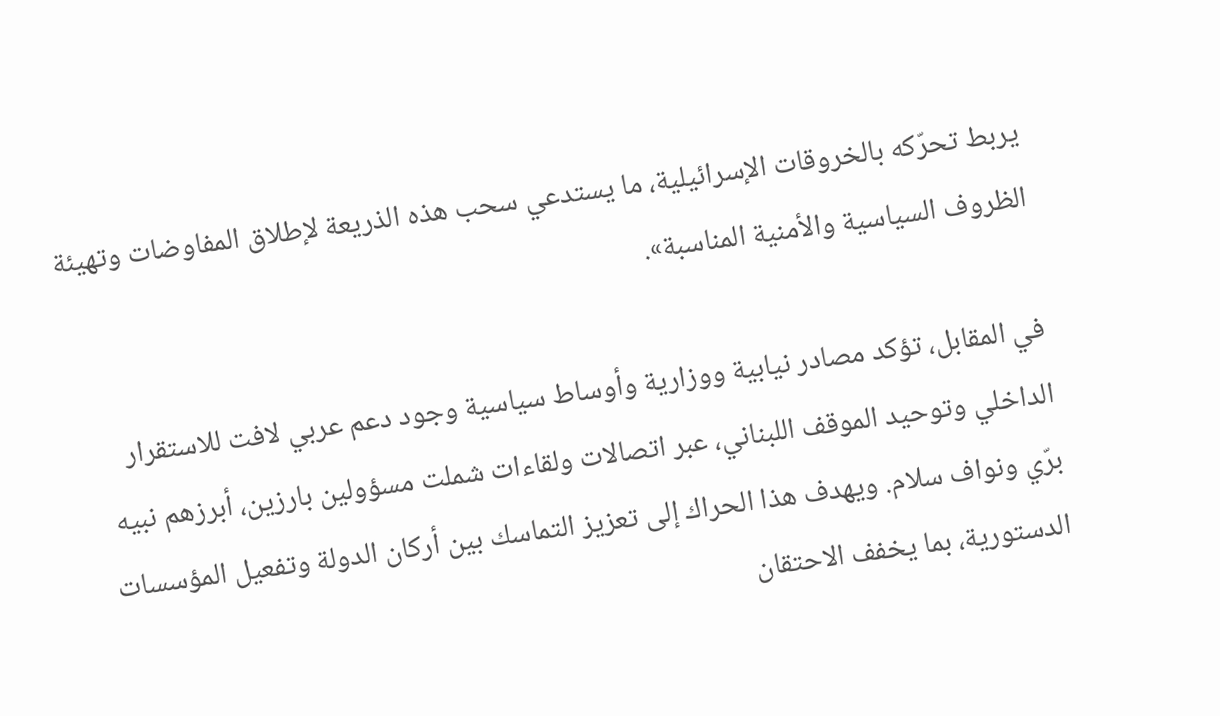يربط تحرّكه بالخروقات الإسرائيلية، ما يستدعي سحب هذه الذريعة لإطلاق المفاوضات وتهيئة الظروف السياسية والأمنية المناسبة».

في المقابل، تؤكد مصادر نيابية ووزارية وأوساط سياسية وجود دعم عربي لافت للاستقرار الداخلي وتوحيد الموقف اللبناني، عبر اتصالات ولقاءات شملت مسؤولين بارزين، أبرزهم نبيه برّي ونواف سلام. ويهدف هذا الحراك إلى تعزيز التماسك بين أركان الدولة وتفعيل المؤسسات الدستورية، بما يخفف الاحتقان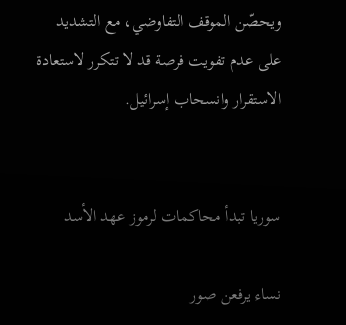ويحصّن الموقف التفاوضي، مع التشديد على عدم تفويت فرصة قد لا تتكرر لاستعادة الاستقرار وانسحاب إسرائيل.


سوريا تبدأ محاكمات لرموز عهد الأسد

نساء يرفعن صور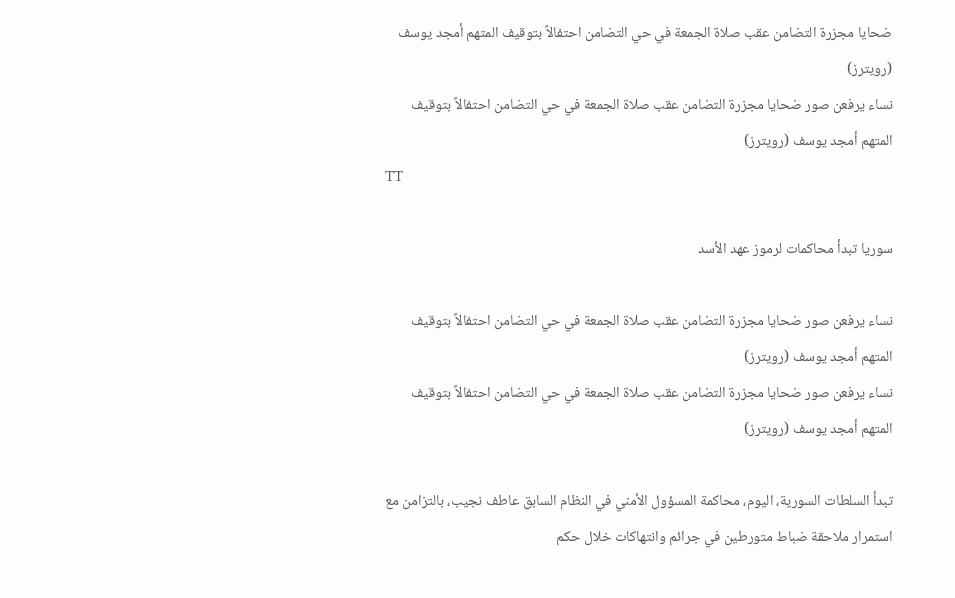ضحايا مجزرة التضامن عقب صلاة الجمعة في حي التضامن احتفالاً بتوقيف المتهم أمجد يوسف (رويترز)
نساء يرفعن صور ضحايا مجزرة التضامن عقب صلاة الجمعة في حي التضامن احتفالاً بتوقيف المتهم أمجد يوسف (رويترز)
TT

سوريا تبدأ محاكمات لرموز عهد الأسد

نساء يرفعن صور ضحايا مجزرة التضامن عقب صلاة الجمعة في حي التضامن احتفالاً بتوقيف المتهم أمجد يوسف (رويترز)
نساء يرفعن صور ضحايا مجزرة التضامن عقب صلاة الجمعة في حي التضامن احتفالاً بتوقيف المتهم أمجد يوسف (رويترز)

تبدأ السلطات السورية، اليوم، محاكمة المسؤول الأمني في النظام السابق عاطف نجيب، بالتزامن مع استمرار ملاحقة ضباط متورطين في جرائم وانتهاكات خلال حكم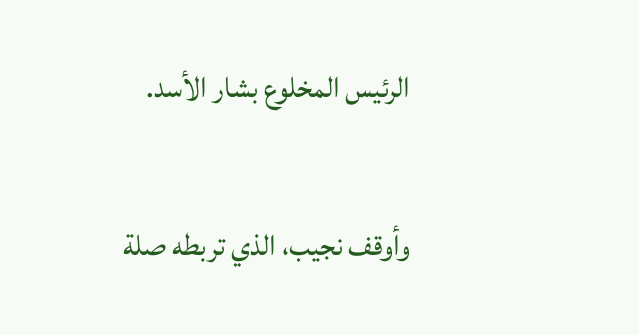الرئيس المخلوع بشار الأسد.

وأوقف نجيب، الذي تربطه صلة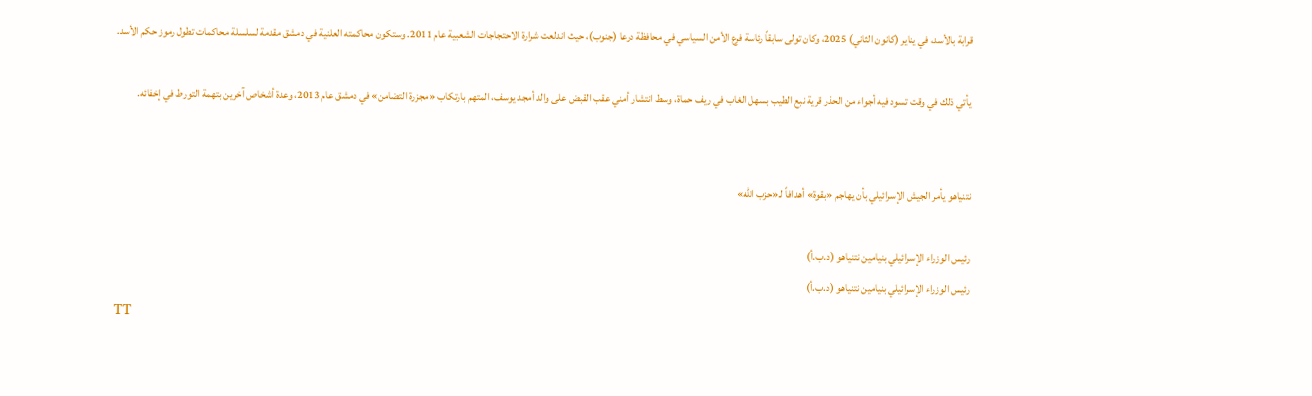قرابة بالأسد، في يناير (كانون الثاني) 2025، وكان تولى سابقاً رئاسة فرع الأمن السياسي في محافظة درعا (جنوب)، حيث اندلعت شرارة الاحتجاجات الشعبية عام 2011. وستكون محاكمته العلنية في دمشق مقدمة لسلسلة محاكمات تطول رموز حكم الأسد.

يأتي ذلك في وقت تسود فيه أجواء من الحذر قرية نبع الطيب بسهل الغاب في ريف حماة، وسط انتشار أمني عقب القبض على والد أمجد يوسف، المتهم بارتكاب «مجزرة التضامن» في دمشق عام 2013، وعدة أشخاص آخرين بتهمة التورط في إخفائه.


نتنياهو يأمر الجيش الإسرائيلي بأن يهاجم «بقوة» أهدافاً لـ«حزب الله»

رئيس الوزراء الإسرائيلي بنيامين نتنياهو (د.ب.أ)
رئيس الوزراء الإسرائيلي بنيامين نتنياهو (د.ب.أ)
TT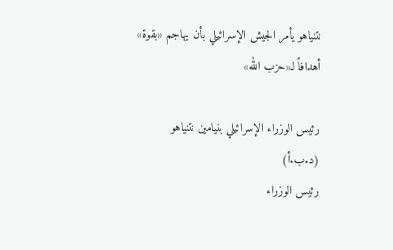نتنياهو يأمر الجيش الإسرائيلي بأن يهاجم «بقوة» أهدافاً لـ«حزب الله»

رئيس الوزراء الإسرائيلي بنيامين نتنياهو (د.ب.أ)
رئيس الوزراء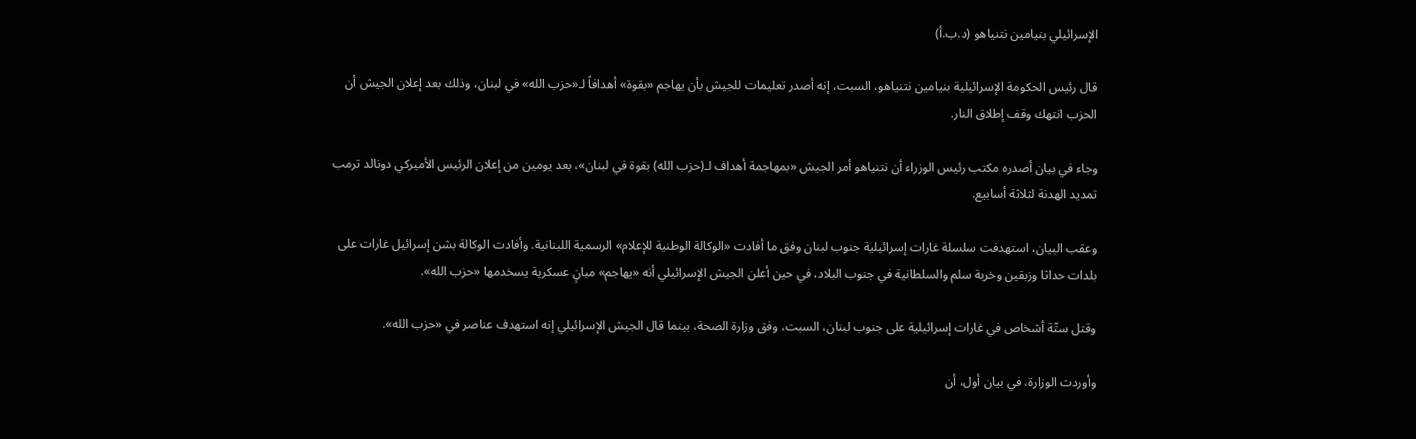الإسرائيلي بنيامين نتنياهو (د.ب.أ)

قال رئيس الحكومة الإسرائيلية بنيامين نتنياهو، السبت، إنه أصدر تعليمات للجيش بأن يهاجم «بقوة» أهدافاً لـ«حزب الله» في لبنان، وذلك بعد إعلان الجيش أن الحزب انتهك وقف إطلاق النار.

وجاء في بيان أصدره مكتب رئيس الوزراء أن نتنياهو أمر الجيش «بمهاجمة أهداف لـ(حزب الله) بقوة في لبنان»، بعد يومين من إعلان الرئيس الأميركي دونالد ترمب تمديد الهدنة لثلاثة أسابيع.

وعقب البيان، استهدفت سلسلة غارات إسرائيلية جنوب لبنان وفق ما أفادت «الوكالة الوطنية للإعلام» الرسمية اللبنانية. وأفادت الوكالة بشن إسرائيل غارات على بلدات حداثا وزبقين وخربة سلم والسلطانية في جنوب البلاد، في حين أعلن الجيش الإسرائيلي أنه «يهاجم» مبانٍ عسكرية يسخدمها «حزب الله».

وقتل ستّة أشخاص في غارات إسرائيلية على جنوب لبنان، السبت، وفق وزارة الصحة، بينما قال الجيش الإسرائيلي إنه استهدف عناصر في «حزب الله».

وأوردت الوزارة، في بيان أول، أن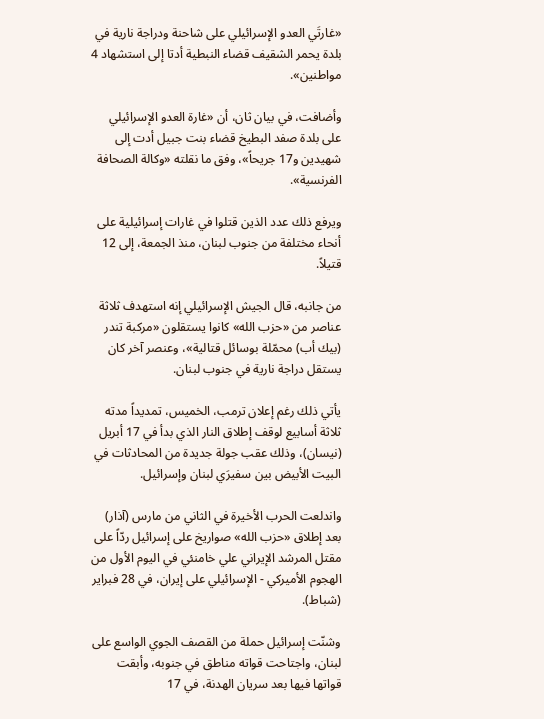«غارتَي العدو الإسرائيلي على شاحنة ودراجة نارية في بلدة يحمر الشقيف قضاء النبطية أدتا إلى استشهاد 4 مواطنين».

وأضافت، في بيان ثان، أن «غارة العدو الإسرائيلي على بلدة صفد البطيخ قضاء بنت جبيل أدت إلى شهيدين و17 جريحاً»، وفق ما نقلته «وكالة الصحافة الفرنسية».

ويرفع ذلك عدد الذين قتلوا في غارات إسرائيلية على أنحاء مختلفة من جنوب لبنان، منذ الجمعة، إلى 12 قتيلاً.

من جانبه، قال الجيش الإسرائيلي إنه استهدف ثلاثة عناصر من «حزب الله» كانوا يستقلون «مركبة تندر (بيك أب) محمّلة بوسائل قتالية»، وعنصر آخر كان يستقل دراجة نارية في جنوب لبنان.

يأتي ذلك رغم إعلان ترمب، الخميس، تمديداً مدته ثلاثة أسابيع لوقف إطلاق النار الذي بدأ في 17 أبريل (نيسان)، وذلك عقب جولة جديدة من المحادثات في البيت الأبيض بين سفيرَي لبنان وإسرائيل.

واندلعت الحرب الأخيرة في الثاني من مارس (آذار) بعد إطلاق «حزب الله» صواريخ على إسرائيل ردّاً على مقتل المرشد الإيراني علي خامنئي في اليوم الأول من الهجوم الأميركي - الإسرائيلي على إيران، في 28 فبراير (شباط).

وشنّت إسرائيل حملة من القصف الجوي الواسع على لبنان، واجتاحت قواته مناطق في جنوبه، وأبقت قواتها فيها بعد سريان الهدنة، في 17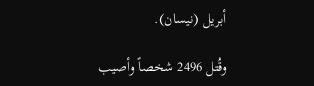أبريل (نيسان).

وقُتل 2496 شخصاً وأصيب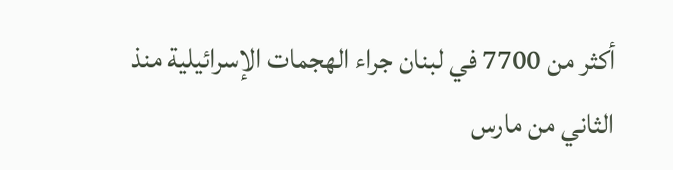أكثر من 7700 في لبنان جراء الهجمات الإسرائيلية منذ الثاني من مارس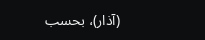(آذار)، بحسب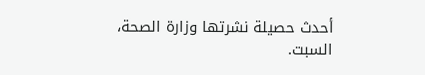أحدث حصيلة نشرتها وزارة الصحة، السبت.